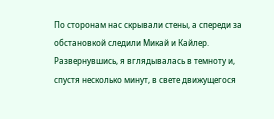По сторонам нас скрывали стены, а спереди за обстановкой следили Микай и Кайлер. Развернувшись, я вглядывалась в темноту и, спустя несколько минут, в свете движущегося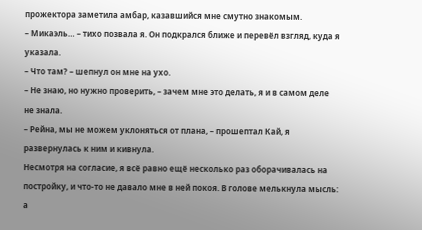прожектора заметила амбар, казавшийся мне смутно знакомым.
– Микаэль… – тихо позвала я. Он подкрался ближе и перевёл взгляд, куда я указала.
– Что там? – шепнул он мне на ухо.
– Не знаю, но нужно проверить, – зачем мне это делать, я и в самом деле не знала.
– Рейна, мы не можем уклоняться от плана, – прошептал Кай, я развернулась к ним и кивнула.
Несмотря на согласие, я всё равно ещё несколько раз оборачивалась на постройку, и что-то не давало мне в ней покоя. В голове мелькнула мысль: а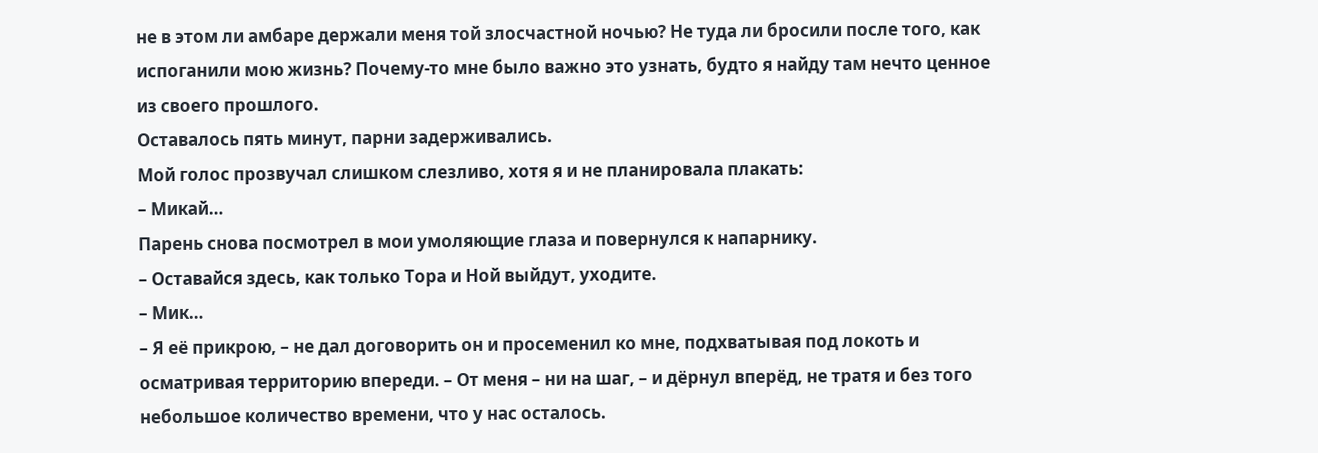не в этом ли амбаре держали меня той злосчастной ночью? Не туда ли бросили после того, как испоганили мою жизнь? Почему-то мне было важно это узнать, будто я найду там нечто ценное из своего прошлого.
Оставалось пять минут, парни задерживались.
Мой голос прозвучал слишком слезливо, хотя я и не планировала плакать:
– Микай…
Парень снова посмотрел в мои умоляющие глаза и повернулся к напарнику.
– Оставайся здесь, как только Тора и Ной выйдут, уходите.
– Мик…
– Я её прикрою, – не дал договорить он и просеменил ко мне, подхватывая под локоть и осматривая территорию впереди. – От меня – ни на шаг, – и дёрнул вперёд, не тратя и без того небольшое количество времени, что у нас осталось.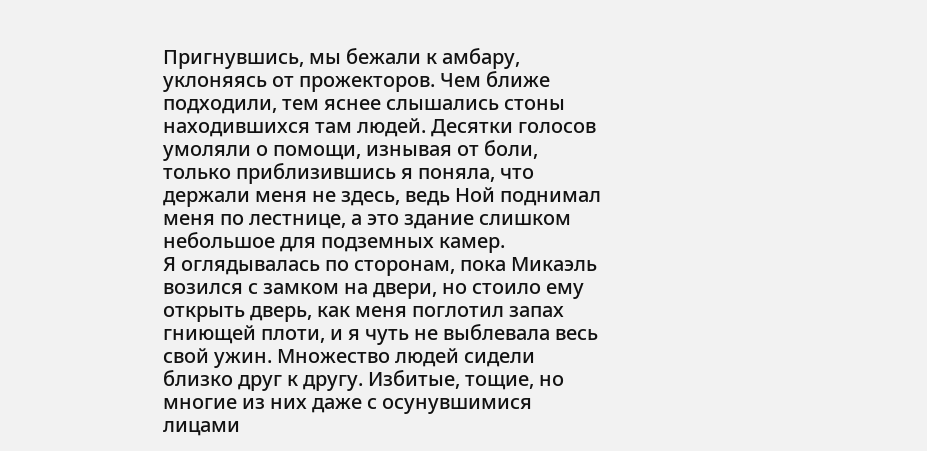Пригнувшись, мы бежали к амбару, уклоняясь от прожекторов. Чем ближе подходили, тем яснее слышались стоны находившихся там людей. Десятки голосов умоляли о помощи, изнывая от боли, только приблизившись я поняла, что держали меня не здесь, ведь Ной поднимал меня по лестнице, а это здание слишком небольшое для подземных камер.
Я оглядывалась по сторонам, пока Микаэль возился с замком на двери, но стоило ему открыть дверь, как меня поглотил запах гниющей плоти, и я чуть не выблевала весь свой ужин. Множество людей сидели близко друг к другу. Избитые, тощие, но многие из них даже с осунувшимися лицами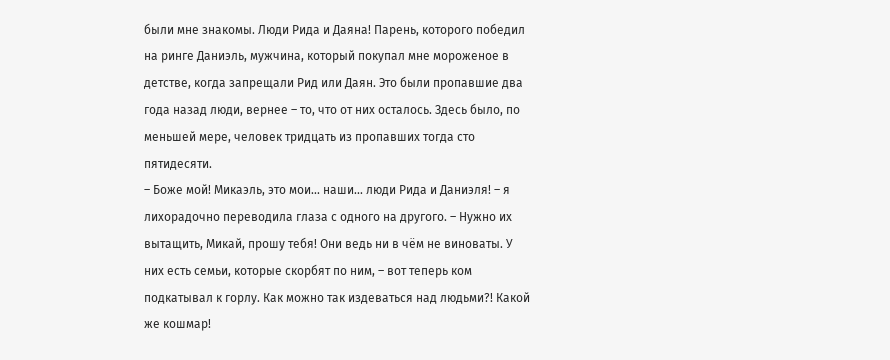были мне знакомы. Люди Рида и Даяна! Парень, которого победил на ринге Даниэль, мужчина, который покупал мне мороженое в детстве, когда запрещали Рид или Даян. Это были пропавшие два года назад люди, вернее – то, что от них осталось. Здесь было, по меньшей мере, человек тридцать из пропавших тогда сто пятидесяти.
– Боже мой! Микаэль, это мои... наши... люди Рида и Даниэля! – я лихорадочно переводила глаза с одного на другого. – Нужно их вытащить, Микай, прошу тебя! Они ведь ни в чём не виноваты. У них есть семьи, которые скорбят по ним, – вот теперь ком подкатывал к горлу. Как можно так издеваться над людьми?! Какой же кошмар!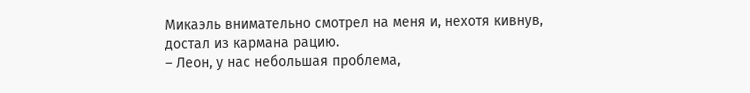Микаэль внимательно смотрел на меня и, нехотя кивнув, достал из кармана рацию.
– Леон, у нас небольшая проблема,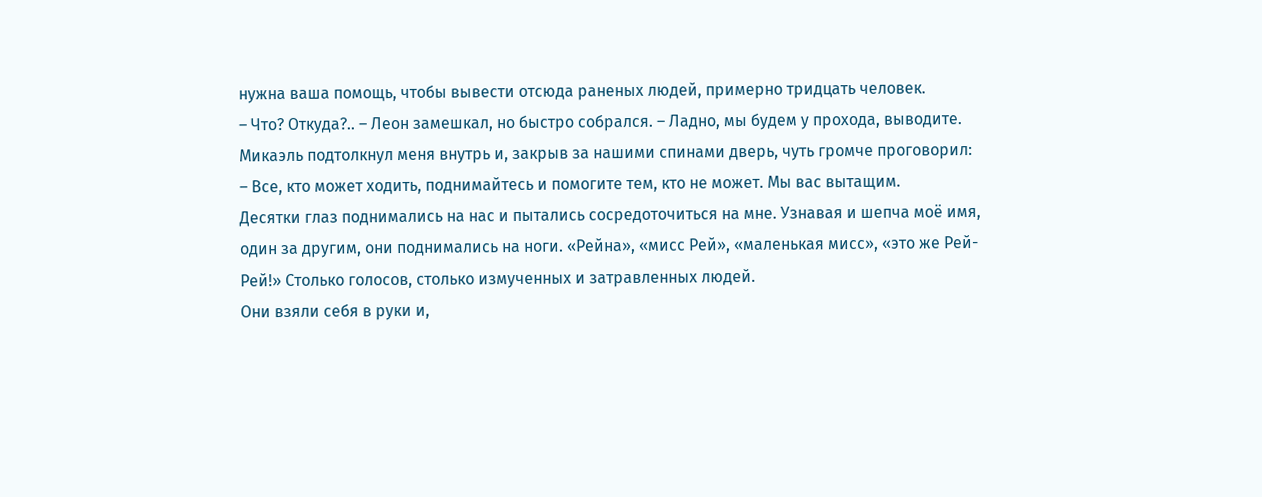нужна ваша помощь, чтобы вывести отсюда раненых людей, примерно тридцать человек.
– Что? Откуда?.. – Леон замешкал, но быстро собрался. – Ладно, мы будем у прохода, выводите.
Микаэль подтолкнул меня внутрь и, закрыв за нашими спинами дверь, чуть громче проговорил:
– Все, кто может ходить, поднимайтесь и помогите тем, кто не может. Мы вас вытащим.
Десятки глаз поднимались на нас и пытались сосредоточиться на мне. Узнавая и шепча моё имя, один за другим, они поднимались на ноги. «Рейна», «мисс Рей», «маленькая мисс», «это же Рей-Рей!» Столько голосов, столько измученных и затравленных людей.
Они взяли себя в руки и,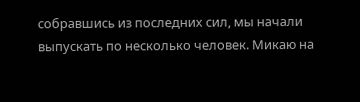собравшись из последних сил, мы начали выпускать по несколько человек. Микаю на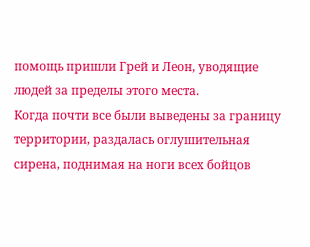помощь пришли Грей и Леон, уводящие людей за пределы этого места.
Когда почти все были выведены за границу территории, раздалась оглушительная сирена, поднимая на ноги всех бойцов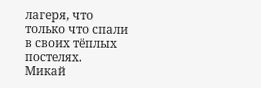лагеря, что только что спали в своих тёплых постелях.
Микай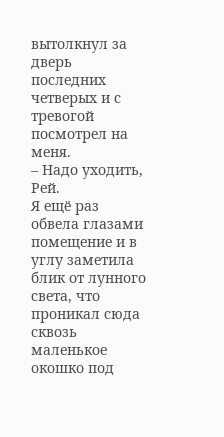вытолкнул за дверь последних четверых и с тревогой посмотрел на меня.
– Надо уходить, Рей.
Я ещё раз обвела глазами помещение и в углу заметила блик от лунного света, что проникал сюда сквозь маленькое окошко под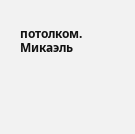потолком. Микаэль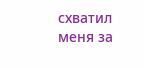схватил меня за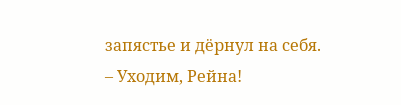запястье и дёрнул на себя.
– Уходим, Рейна!